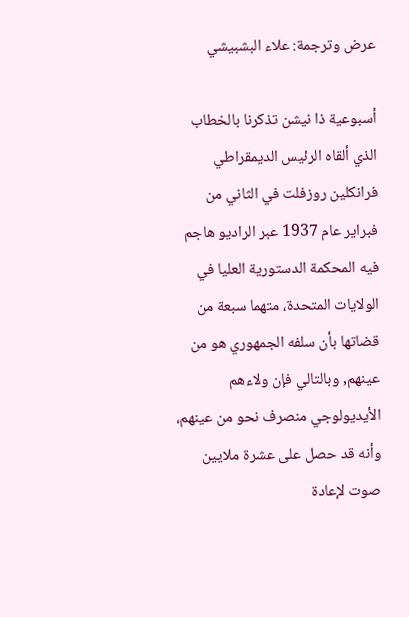عرض وترجمة: علاء البشبيشي

أسبوعية ذا نيشن تذكرنا بالخطاب الذي ألقاه الرئيس الديمقراطي فرانكلين روزفلت في الثاني من فبراير عام 1937 عبر الراديو هاجم فيه المحكمة الدستورية العليا في الولايات المتحدة، متهما سبعة من قضاتها بأن سلفه الجمهوري هو من عينهم, وبالتالي فإن ولاءهم الأيديولوجي منصرف نحو من عينهم، وأنه قد حصل على عشرة ملايين صوت لإعادة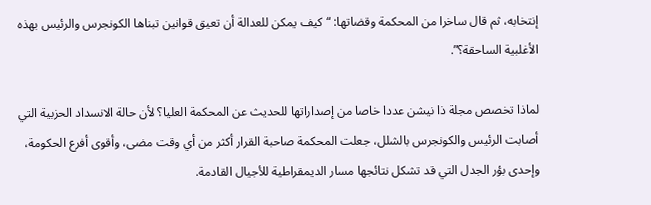إنتخابه، ثم قال ساخرا من المحكمة وقضاتها: “كيف يمكن للعدالة أن تعيق قوانين تبناها الكونجرس والرئيس بهذه الأغلبية الساحقة؟”.

لماذا تخصص مجلة ذا نيشن عددا خاصا من إصداراتها للحديث عن المحكمة العليا؟ لأن حالة الانسداد الحزبية التي أصابت الرئيس والكونجرس بالشلل، جعلت المحكمة صاحبة القرار أكثر من أي وقت مضى، وأقوى أفرع الحكومة، وإحدى بؤر الجدل التي قد تشكل نتائجها مسار الديمقراطية للأجيال القادمة.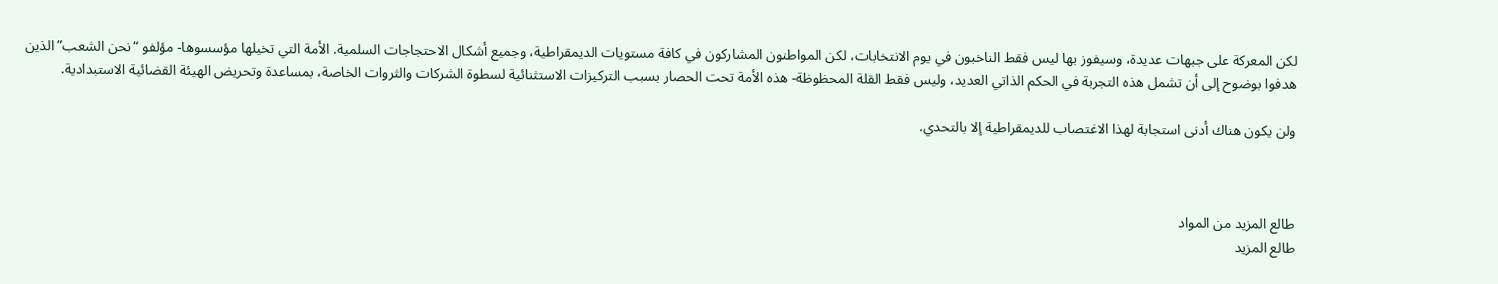لكن المعركة على جبهات عديدة، وسيفوز بها ليس فقط الناخبون في يوم الانتخابات، لكن المواطنون المشاركون في كافة مستويات الديمقراطية، وجميع أشكال الاحتجاجات السلمية. الأمة التي تخيلها مؤسسوها- مؤلفو “نحن الشعب” الذين هدفوا بوضوح إلى أن تشمل هذه التجربة في الحكم الذاتي العديد، وليس فقط القلة المحظوظة- هذه الأمة تحت الحصار بسبب التركيزات الاستثنائية لسطوة الشركات والثروات الخاصة، بمساعدة وتحريض الهيئة القضائية الاستبدادية.

ولن يكون هناك أدنى استجابة لهذا الاغتصاب للديمقراطية إلا بالتحدي.



طالع المزيد من المواد
طالع المزيد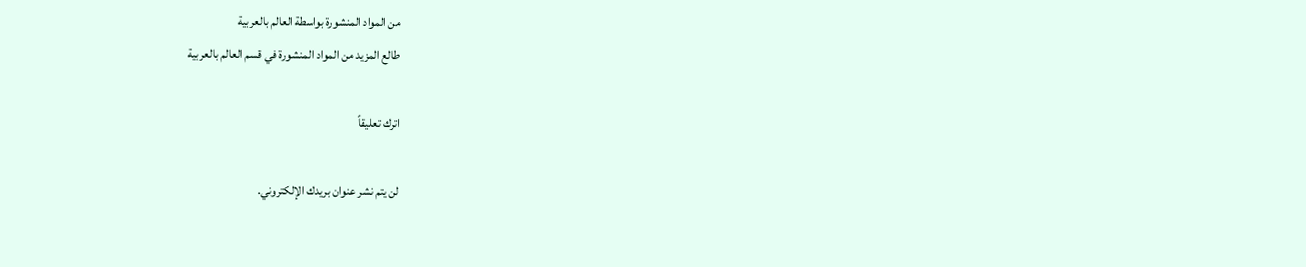من المواد المنشورة بواسطة العالم بالعربية
طالع المزيد من المواد المنشورة في قسم العالم بالعربية

اترك تعليقاً

لن يتم نشر عنوان بريدك الإلكتروني.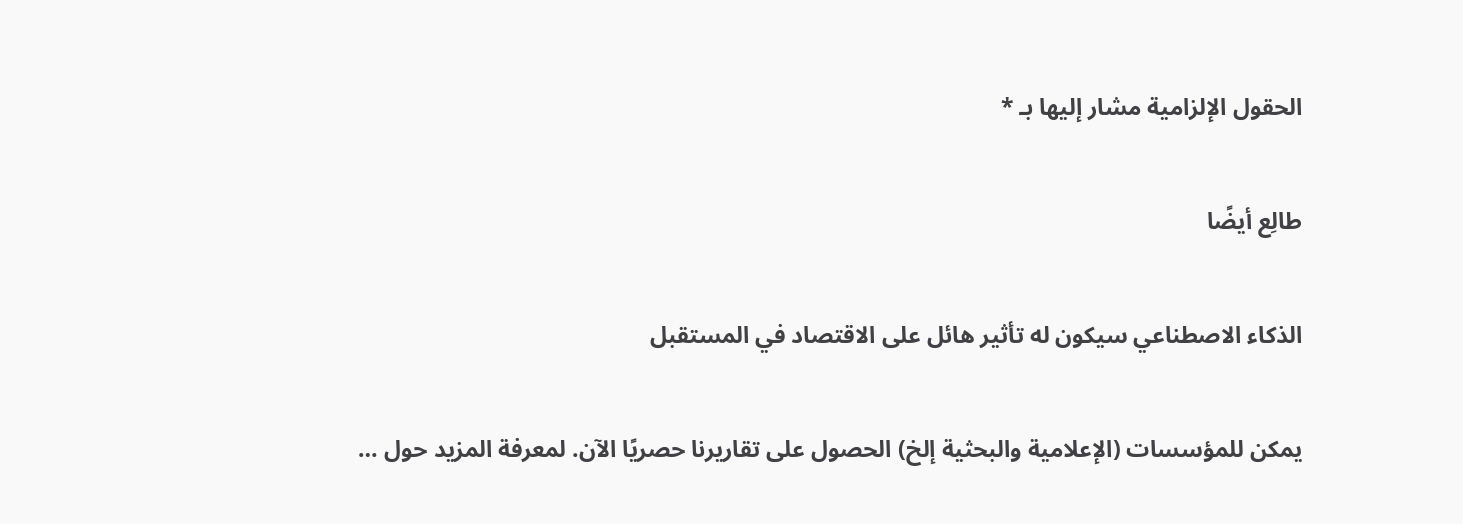الحقول الإلزامية مشار إليها بـ *

طالِع أيضًا

الذكاء الاصطناعي سيكون له تأثير هائل على الاقتصاد في المستقبل

يمكن للمؤسسات (الإعلامية والبحثية إلخ) الحصول على تقاريرنا حصريًا الآن. لمعرفة المزيد حول …